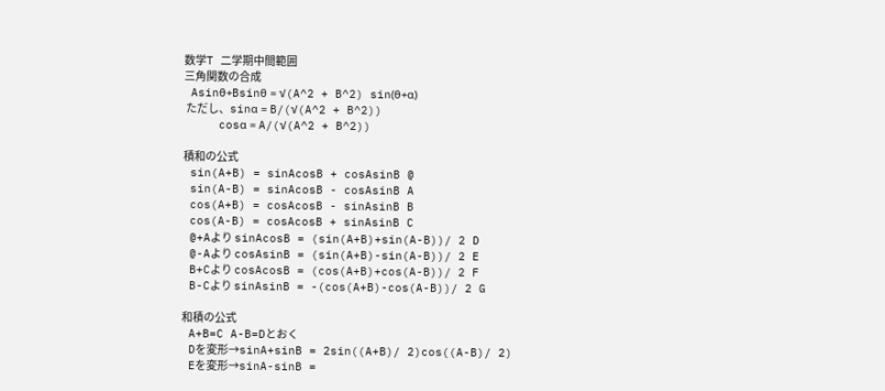数学T 二学期中間範囲
三角関数の合成
 Asinθ+Bsinθ = √(A^2 + B^2) sin(θ+α)
 ただし、sinα = B/(√(A^2 + B^2))
     cosα = A/(√(A^2 + B^2))

積和の公式
 sin(A+B) = sinAcosB + cosAsinB @
 sin(A-B) = sinAcosB - cosAsinB A
 cos(A+B) = cosAcosB - sinAsinB B
 cos(A-B) = cosAcosB + sinAsinB C
 @+Aより sinAcosB = (sin(A+B)+sin(A-B))/ 2 D
 @-Aより cosAsinB = (sin(A+B)-sin(A-B))/ 2 E
 B+Cより cosAcosB = (cos(A+B)+cos(A-B))/ 2 F
 B-Cより sinAsinB = -(cos(A+B)-cos(A-B))/ 2 G

和積の公式
 A+B=C A-B=Dとおく
 Dを変形→sinA+sinB = 2sin((A+B)/ 2)cos((A-B)/ 2)
 Eを変形→sinA-sinB =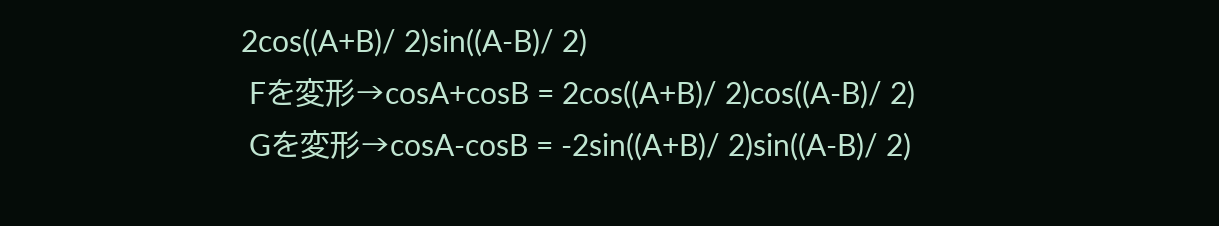2cos((A+B)/ 2)sin((A-B)/ 2)
 Fを変形→cosA+cosB = 2cos((A+B)/ 2)cos((A-B)/ 2)
 Gを変形→cosA-cosB = -2sin((A+B)/ 2)sin((A-B)/ 2)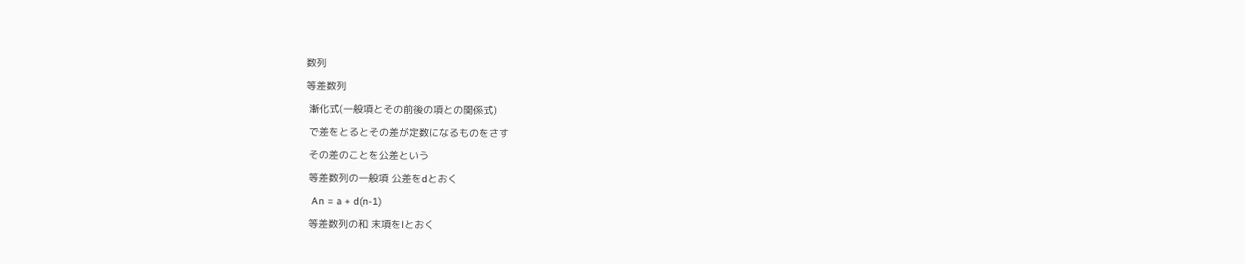数列
等差数列
 漸化式(一般項とその前後の項との関係式)
 で差をとるとその差が定数になるものをさす
 その差のことを公差という
 等差数列の一般項 公差をdとおく
  An = a + d(n-1)
 等差数列の和 末項をlとおく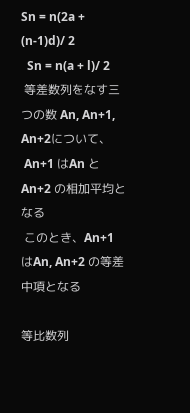Sn = n(2a + (n-1)d)/ 2
  Sn = n(a + l)/ 2
 等差数列をなす三つの数 An, An+1, An+2について、
 An+1 はAn とAn+2 の相加平均となる
 このとき、An+1 はAn, An+2 の等差中項となる

等比数列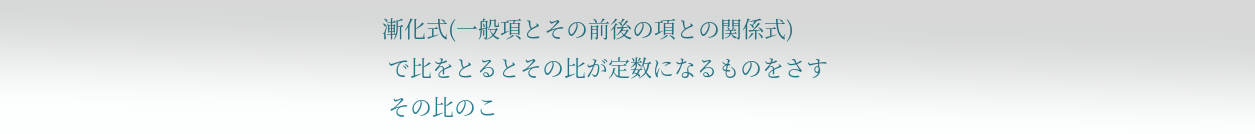漸化式(一般項とその前後の項との関係式)
 で比をとるとその比が定数になるものをさす
 その比のこ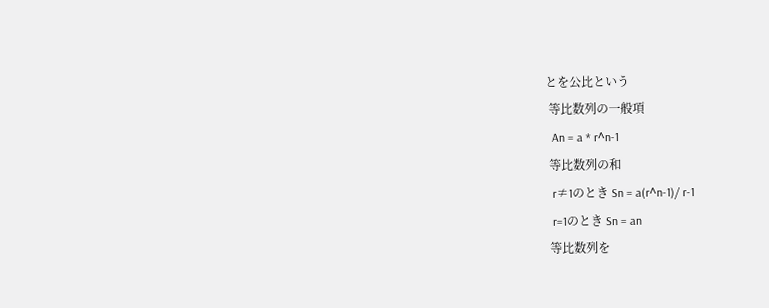とを公比という
 等比数列の一般項
  An = a * r^n-1
 等比数列の和
  r≠1のとき Sn = a(r^n-1)/ r-1
  r=1のとき Sn = an
 等比数列を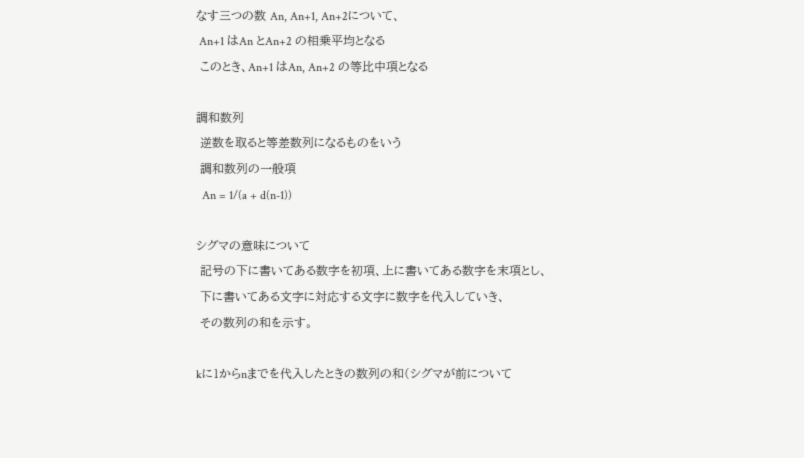なす三つの数 An, An+1, An+2について、
 An+1 はAn とAn+2 の相乗平均となる
 このとき、An+1 はAn, An+2 の等比中項となる

調和数列
 逆数を取ると等差数列になるものをいう
 調和数列の一般項
  An = 1/(a + d(n-1))

シグマの意味について
 記号の下に書いてある数字を初項、上に書いてある数字を末項とし、
 下に書いてある文字に対応する文字に数字を代入していき、
 その数列の和を示す。

kに1からnまでを代入したときの数列の和(シグマが前について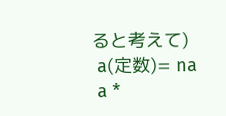ると考えて)
 a(定数)= na
 a *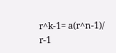r^k-1= a(r^n-1)/ r-1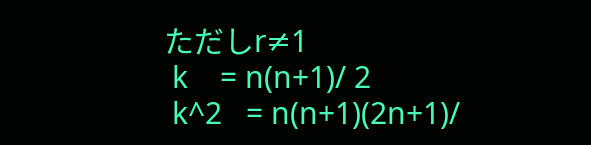ただしr≠1
 k    = n(n+1)/ 2
 k^2   = n(n+1)(2n+1)/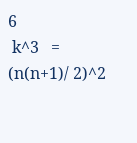6
 k^3   = (n(n+1)/ 2)^2